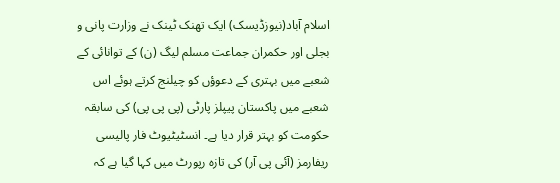اسلام آباد(نیوزڈیسک) ایک تھنک ٹینک نے وزارت پانی و بجلی اور حکمران جماعت مسلم لیگ (ن) کے توانائی کے شعبے میں بہتری کے دعوؤں کو چیلنج کرتے ہوئے اس شعبے میں پاکستان پیپلز پارٹی (پی پی پی) کی سابقہ حکومت کو بہتر قرار دیا ہے۔ انسٹیٹیوٹ فار پالیسی ریفارمز (آئی پی آر) کی تازہ رپورٹ میں کہا گیا ہے کہ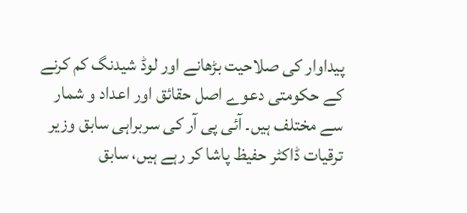پیداوار کی صلاحیت بڑھانے اور لوڈ شیدنگ کم کرنے کے حکومتی دعوے اصل حقائق اور اعداد و شمار سے مختلف ہیں۔ آئی پی آر کی سربراہی سابق وزیر ترقیات ڈاکٹر حفیظ پاشا کر رہے ہیں، سابق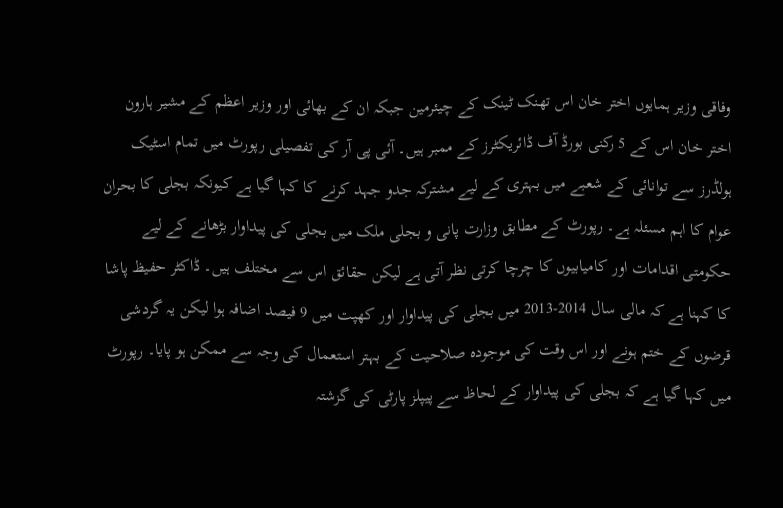وفاقی وزیر ہمایوں اختر خان اس تھنک ٹینک کے چیئرمین جبکہ ان کے بھائی اور وزیر اعظم کے مشیر ہارون اختر خان اس کے 5 رکنی بورڈ آف ڈائریکٹرز کے ممبر ہیں۔ آئی پی آر کی تفصیلی رپورٹ میں تمام اسٹیک ہولڈرز سے توانائی کے شعبے میں بہتری کے لیے مشترکہ جدو جہد کرنے کا کہا گیا ہے کیونکہ بجلی کا بحران عوام کا اہم مسئلہ ہے۔ رپورٹ کے مطابق وزارت پانی و بجلی ملک میں بجلی کی پیداوار بڑھانے کے لیے حکومتی اقدامات اور کامیابیوں کا چرچا کرتی نظر آتی ہے لیکن حقائق اس سے مختلف ہیں۔ ڈاکٹر حفیظ پاشا کا کہنا ہے کہ مالی سال 2014-2013 میں بجلی کی پیداوار اور کھپت میں 9 فیصد اضافہ ہوا لیکن یہ گردشی قرضوں کے ختم ہونے اور اس وقت کی موجودہ صلاحیت کے بہتر استعمال کی وجہ سے ممکن ہو پایا۔ رپورٹ میں کہا گیا ہے کہ بجلی کی پیداوار کے لحاظ سے پیپلز پارٹی کی گزشتہ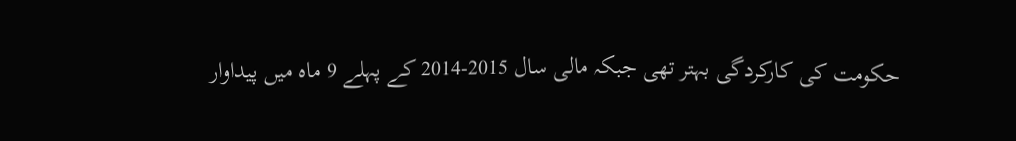حکومت کی کارکردگی بہتر تھی جبکہ مالی سال 2015-2014 کے پہلے 9 ماہ میں پیداوار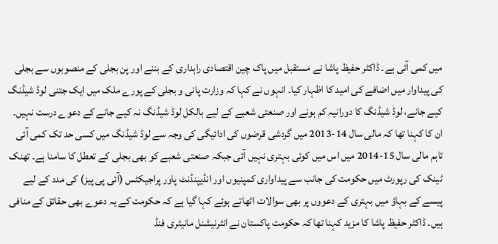میں کمی آئی ہے۔ ڈاکٹر حفیظ پاشا نے مستقبل میں پاک چین اقتصادی راہداری کے بننے اور پن بجلی کے منصوبوں سے بجلی کی پیداوار میں اضافے کی امید کا اظہار کیا۔ انہوں نے کہا کہ وزارت پانی و بجلی کے پورے ملک میں ایک جتنی لوڈ شیڈنگ کیے جانے، لوڈ شیڈنگ کا دورانیہ کم ہونے اور صنعتی شعبے کے لیے بالکل لوڈ شیڈنگ نہ کیے جانے کے دعوے درست نہیں۔ ان کا کہنا تھا کہ مالی سال 14-2013 میں گردشی قرضوں کی ادائیگی کی وجہ سے لوڈ شیڈنگ میں کسی حد تک کمی آئی تاہم مالی سال 15-2014 میں اس میں کوئی بہتری نہیں آئی جبکہ صنعتی شعبے کو بھی بجلی کے تعطل کا سامنا ہے۔ تھنک ٹینک کی رپورٹ میں حکومت کی جانب سے پیداواری کمپنیوں اور انڈیپنڈنٹ پاور پراجیکٹس (آئی پی پیز) کی مدد کے لیے پیسے کے بہاؤ میں بہتری کے دعووں پر بھی سوالات اٹھاتے ہوئے کہا گیا ہے کہ حکومت کے یہ دعوے بھی حقائق کے منافی ہیں۔ ڈاکٹر حفیظ پاشا کا مزید کہنا تھا کہ حکومت پاکستان نے انٹرنیشنل مانیٹری فنڈ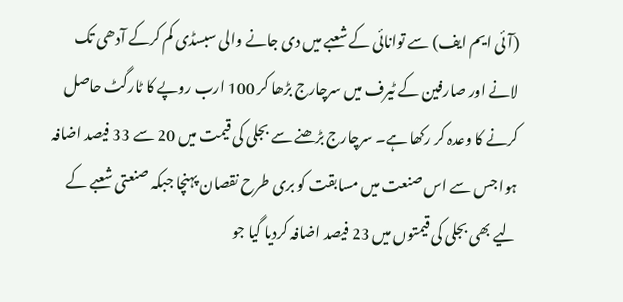(آئی ایم ایف) سے توانائی کے شعبے میں دی جانے والی سبسڈی کم کرکے آدھی تک لانے اور صارفین کے ٹیرف میں سرچارج بڑھا کر 100 ارب روپے کا ٹارگٹ حاصل کرنے کا وعدہ کر رکھا ہے۔ سرچارج بڑھنے سے بجلی کی قیمت میں 20 سے 33 فیصد اضافہ ہوا جس سے اس صنعت میں مسابقت کو بری طرح نقصان پہنچا جبکہ صنعتی شعبے کے لیے بھی بجلی کی قیمتوں میں 23 فیصد اضافہ کردیا گیا جو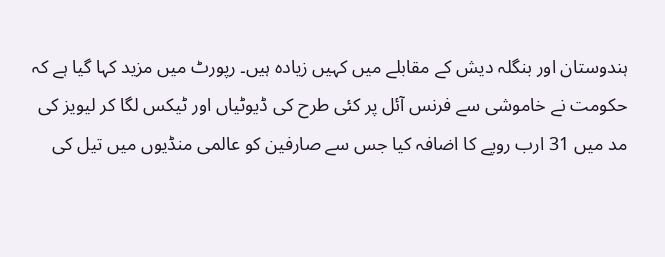ہندوستان اور بنگلہ دیش کے مقابلے میں کہیں زیادہ ہیں۔ رپورٹ میں مزید کہا گیا ہے کہ حکومت نے خاموشی سے فرنس آئل پر کئی طرح کی ڈیوٹیاں اور ٹیکس لگا کر لیویز کی مد میں 31 ارب روپے کا اضافہ کیا جس سے صارفین کو عالمی منڈیوں میں تیل کی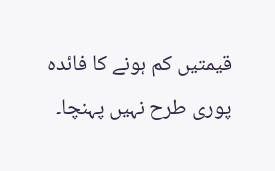قیمتیں کم ہونے کا فائدہ پوری طرح نہیں پہنچا۔